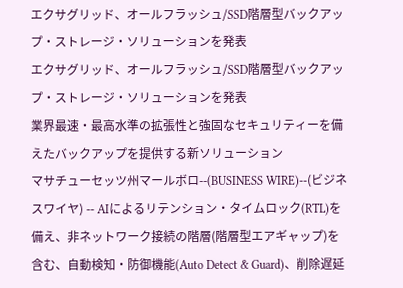エクサグリッド、オールフラッシュ/SSD階層型バックアップ・ストレージ・ソリューションを発表
エクサグリッド、オールフラッシュ/SSD階層型バックアップ・ストレージ・ソリューションを発表
業界最速・最高水準の拡張性と強固なセキュリティーを備えたバックアップを提供する新ソリューション
マサチューセッツ州マールボロ--(BUSINESS WIRE)--(ビジネスワイヤ) -- AIによるリテンション・タイムロック(RTL)を備え、非ネットワーク接続の階層(階層型エアギャップ)を含む、自動検知・防御機能(Auto Detect & Guard)、削除遅延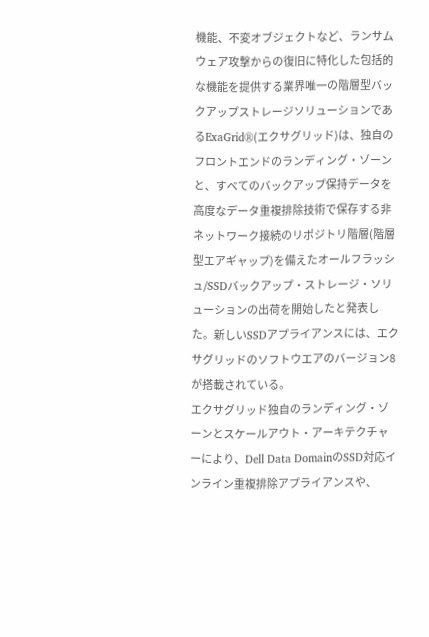機能、不変オブジェクトなど、ランサムウェア攻撃からの復旧に特化した包括的な機能を提供する業界唯一の階層型バックアップストレージソリューションであるExaGrid®(エクサグリッド)は、独自のフロントエンドのランディング・ゾーンと、すべてのバックアップ保持データを高度なデータ重複排除技術で保存する非ネットワーク接続のリポジトリ階層(階層型エアギャップ)を備えたオールフラッシュ/SSDバックアップ・ストレージ・ソリューションの出荷を開始したと発表した。新しいSSDアプライアンスには、エクサグリッドのソフトウエアのバージョン8が搭載されている。
エクサグリッド独自のランディング・ゾーンとスケールアウト・アーキテクチャーにより、Dell Data DomainのSSD対応インライン重複排除アプライアンスや、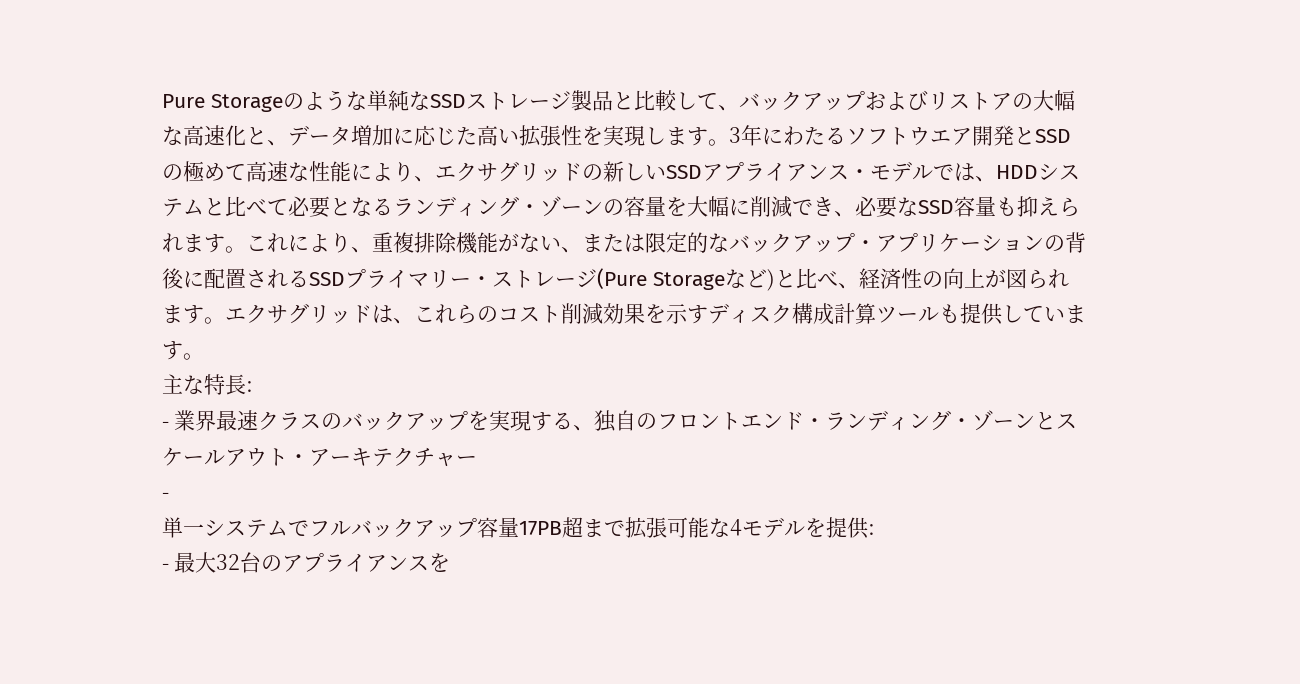Pure Storageのような単純なSSDストレージ製品と比較して、バックアップおよびリストアの大幅な高速化と、データ増加に応じた高い拡張性を実現します。3年にわたるソフトウエア開発とSSDの極めて高速な性能により、エクサグリッドの新しいSSDアプライアンス・モデルでは、HDDシステムと比べて必要となるランディング・ゾーンの容量を大幅に削減でき、必要なSSD容量も抑えられます。これにより、重複排除機能がない、または限定的なバックアップ・アプリケーションの背後に配置されるSSDプライマリー・ストレージ(Pure Storageなど)と比べ、経済性の向上が図られます。エクサグリッドは、これらのコスト削減効果を示すディスク構成計算ツールも提供しています。
主な特長:
- 業界最速クラスのバックアップを実現する、独自のフロントエンド・ランディング・ゾーンとスケールアウト・アーキテクチャー
-
単一システムでフルバックアップ容量17PB超まで拡張可能な4モデルを提供:
- 最大32台のアプライアンスを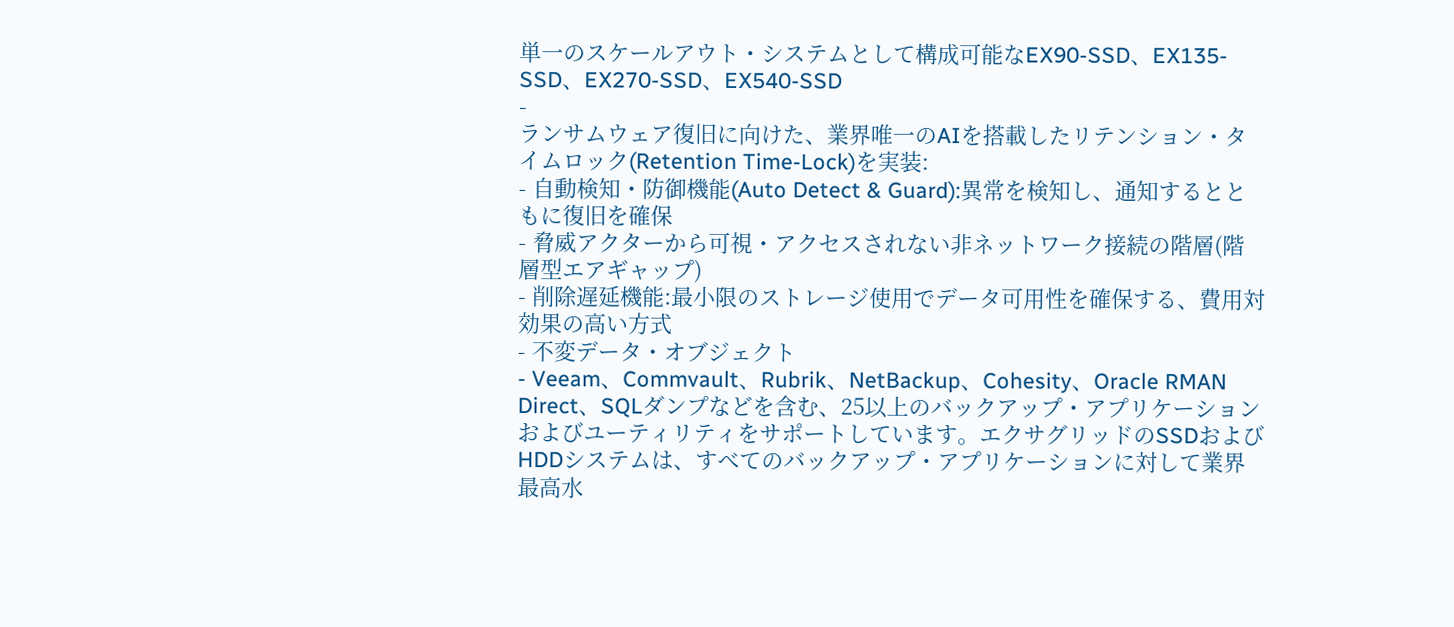単一のスケールアウト・システムとして構成可能なEX90-SSD、EX135-SSD、EX270-SSD、EX540-SSD
-
ランサムウェア復旧に向けた、業界唯一のAIを搭載したリテンション・タイムロック(Retention Time-Lock)を実装:
- 自動検知・防御機能(Auto Detect & Guard):異常を検知し、通知するとともに復旧を確保
- 脅威アクターから可視・アクセスされない非ネットワーク接続の階層(階層型エアギャップ)
- 削除遅延機能:最小限のストレージ使用でデータ可用性を確保する、費用対効果の高い方式
- 不変データ・オブジェクト
- Veeam、Commvault、Rubrik、NetBackup、Cohesity、Oracle RMAN Direct、SQLダンプなどを含む、25以上のバックアップ・アプリケーションおよびユーティリティをサポートしています。エクサグリッドのSSDおよびHDDシステムは、すべてのバックアップ・アプリケーションに対して業界最高水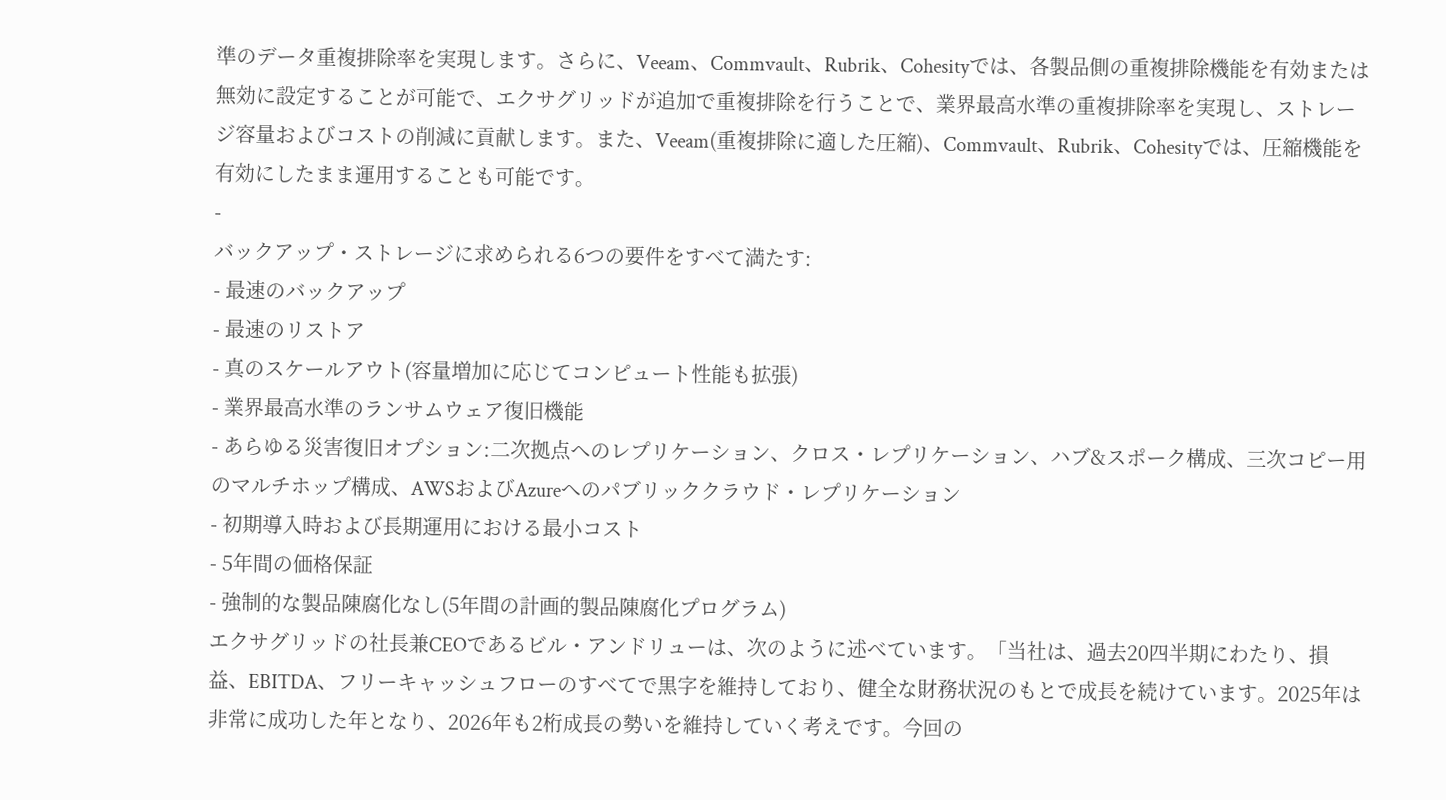準のデータ重複排除率を実現します。さらに、Veeam、Commvault、Rubrik、Cohesityでは、各製品側の重複排除機能を有効または無効に設定することが可能で、エクサグリッドが追加で重複排除を行うことで、業界最高水準の重複排除率を実現し、ストレージ容量およびコストの削減に貢献します。また、Veeam(重複排除に適した圧縮)、Commvault、Rubrik、Cohesityでは、圧縮機能を有効にしたまま運用することも可能です。
-
バックアップ・ストレージに求められる6つの要件をすべて満たす:
- 最速のバックアップ
- 最速のリストア
- 真のスケールアウト(容量増加に応じてコンピュート性能も拡張)
- 業界最高水準のランサムウェア復旧機能
- あらゆる災害復旧オプション:二次拠点へのレプリケーション、クロス・レプリケーション、ハブ&スポーク構成、三次コピー用のマルチホップ構成、AWSおよびAzureへのパブリッククラウド・レプリケーション
- 初期導入時および長期運用における最小コスト
- 5年間の価格保証
- 強制的な製品陳腐化なし(5年間の計画的製品陳腐化プログラム)
エクサグリッドの社長兼CEOであるビル・アンドリューは、次のように述べています。「当社は、過去20四半期にわたり、損益、EBITDA、フリーキャッシュフローのすべてで黒字を維持しており、健全な財務状況のもとで成長を続けています。2025年は非常に成功した年となり、2026年も2桁成長の勢いを維持していく考えです。今回の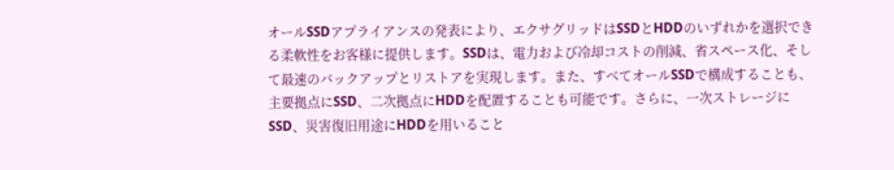オールSSDアプライアンスの発表により、エクサグリッドはSSDとHDDのいずれかを選択できる柔軟性をお客様に提供します。SSDは、電力および冷却コストの削減、省スペース化、そして最速のバックアップとリストアを実現します。また、すべてオールSSDで構成することも、主要拠点にSSD、二次拠点にHDDを配置することも可能です。さらに、一次ストレージにSSD、災害復旧用途にHDDを用いること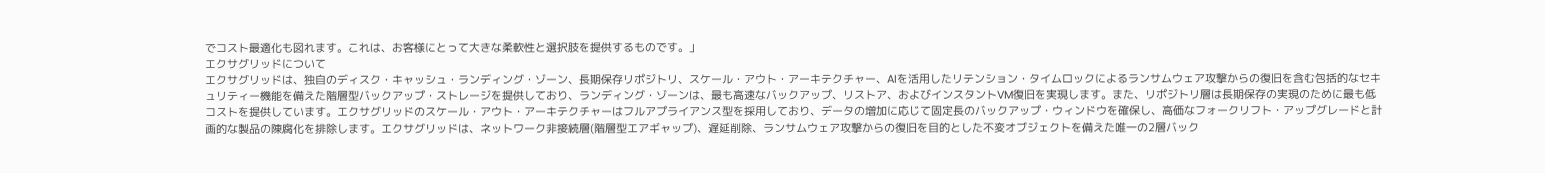でコスト最適化も図れます。これは、お客様にとって大きな柔軟性と選択肢を提供するものです。」
エクサグリッドについて
エクサグリッドは、独自のディスク・キャッシュ・ランディング・ゾーン、長期保存リポジトリ、スケール・アウト・アーキテクチャー、AIを活用したリテンション・タイムロックによるランサムウェア攻撃からの復旧を含む包括的なセキュリティー機能を備えた階層型バックアップ・ストレージを提供しており、ランディング・ゾーンは、最も高速なバックアップ、リストア、およびインスタントVM復旧を実現します。また、リポジトリ層は長期保存の実現のために最も低コストを提供しています。エクサグリッドのスケール・アウト・アーキテクチャーはフルアプライアンス型を採用しており、データの増加に応じて固定長のバックアップ・ウィンドウを確保し、高価なフォークリフト・アップグレードと計画的な製品の陳腐化を排除します。エクサグリッドは、ネットワーク非接続層(階層型エアギャップ)、遅延削除、ランサムウェア攻撃からの復旧を目的とした不変オブジェクトを備えた唯一の2層バック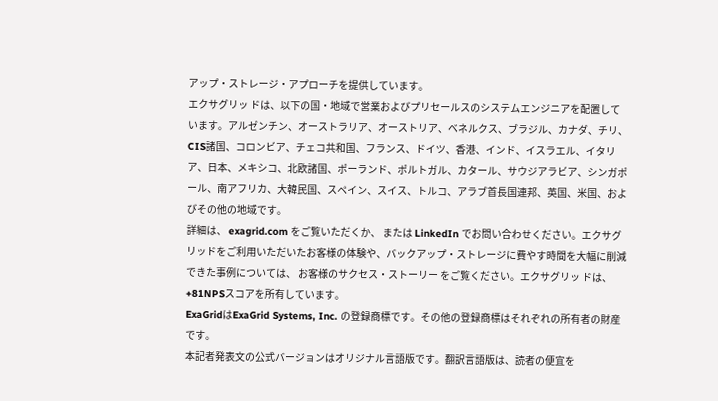アップ・ストレージ・アプローチを提供しています。
エクサグリッ ドは、以下の国・地域で営業およびプリセールスのシステムエンジニアを配置しています。アルゼンチン、オーストラリア、オーストリア、ベネルクス、ブラジル、カナダ、チリ、CIS諸国、コロンビア、チェコ共和国、フランス、ドイツ、香港、インド、イスラエル、イタリア、日本、メキシコ、北欧諸国、ポーランド、ポルトガル、カタール、サウジアラビア、シンガポール、南アフリカ、大韓民国、スペイン、スイス、トルコ、アラブ首長国連邦、英国、米国、およびその他の地域です。
詳細は、 exagrid.com をご覧いただくか、 または LinkedIn でお問い合わせください。エクサグリッドをご利用いただいたお客様の体験や、バックアップ・ストレージに費やす時間を大幅に削減できた事例については、 お客様のサクセス・ストーリー をご覧ください。エクサグリッ ドは、+81NPSスコアを所有しています。
ExaGridはExaGrid Systems, Inc. の登録商標です。その他の登録商標はそれぞれの所有者の財産です。
本記者発表文の公式バージョンはオリジナル言語版です。翻訳言語版は、読者の便宜を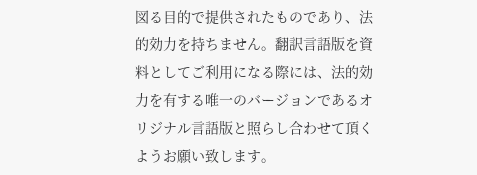図る目的で提供されたものであり、法的効力を持ちません。翻訳言語版を資料としてご利用になる際には、法的効力を有する唯一のバージョンであるオリジナル言語版と照らし合わせて頂くようお願い致します。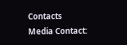Contacts
Media Contact: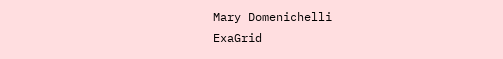Mary Domenichelli
ExaGrid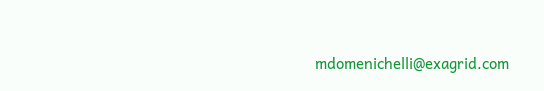mdomenichelli@exagrid.com